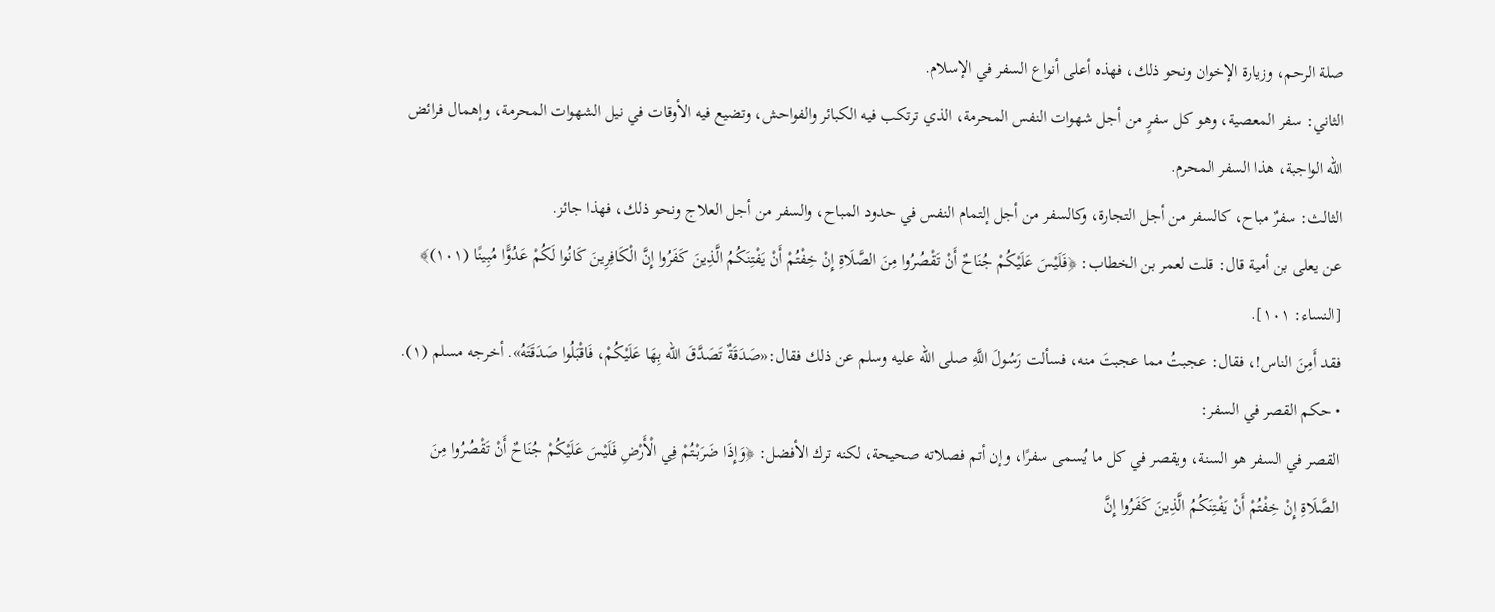صلة الرحم، وزيارة الإخوان ونحو ذلك، فهذه أعلى أنواع السفر في الإسلام.
الثاني: سفر المعصية، وهو كل سفرٍ من أجل شهوات النفس المحرمة، الذي ترتكب فيه الكبائر والفواحش، وتضيع فيه الأوقات في نيل الشهوات المحرمة، وإهمال فرائض الله الواجبة، هذا السفر المحرم.
الثالث: سفرٌ مباح، كالسفر من أجل التجارة، وكالسفر من أجل إلتمام النفس في حدود المباح، والسفر من أجل العلاج ونحو ذلك، فهذا جائز.
عن يعلى بن أمية قال: قلت لعمر بن الخطاب: ﴿فَلَيْسَ عَلَيْكُمْ جُنَاحٌ أَنْ تَقْصُرُوا مِنَ الصَّلَاةِ إِنْ خِفْتُمْ أَنْ يَفْتِنَكُمُ الَّذِينَ كَفَرُوا إِنَّ الْكَافِرِينَ كَانُوا لَكُمْ عَدُوًّا مُبِينًا (١٠١)﴾ [النساء: ١٠١].
فقد أَمِنَ الناس!، فقال: عجبتُ مما عجبتَ منه، فسألت رَسُولَ اللَّهِ صلى الله عليه وسلم عن ذلك فقال:«صَدَقَةٌ تَصَدَّقَ الله بِهَا عَلَيْكُمْ، فَاقْبَلُوا صَدَقَتَهُ». أخرجه مسلم (١).
• حكم القصر في السفر:
القصر في السفر هو السنة، ويقصر في كل ما يُسمى سفرًا، وإن أتم فصلاته صحيحة، لكنه ترك الأفضل: ﴿وَإِذَا ضَرَبْتُمْ فِي الْأَرْضِ فَلَيْسَ عَلَيْكُمْ جُنَاحٌ أَنْ تَقْصُرُوا مِنَ الصَّلَاةِ إِنْ خِفْتُمْ أَنْ يَفْتِنَكُمُ الَّذِينَ كَفَرُوا إِنَّ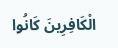الْكَافِرِينَ كَانُوا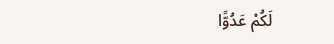لَكُمْ عَدُوًّا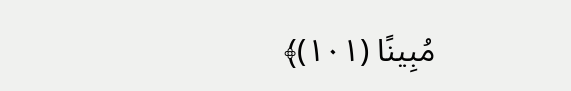مُبِينًا (١٠١)﴾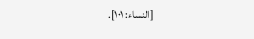[النساء: ١٠١].